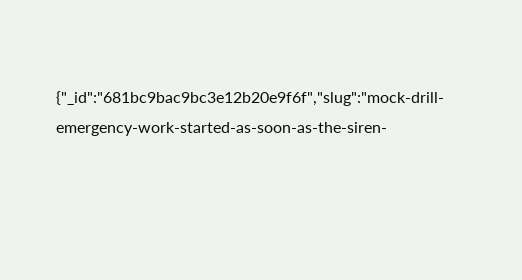{"_id":"681bc9bac9bc3e12b20e9f6f","slug":"mock-drill-emergency-work-started-as-soon-as-the-siren-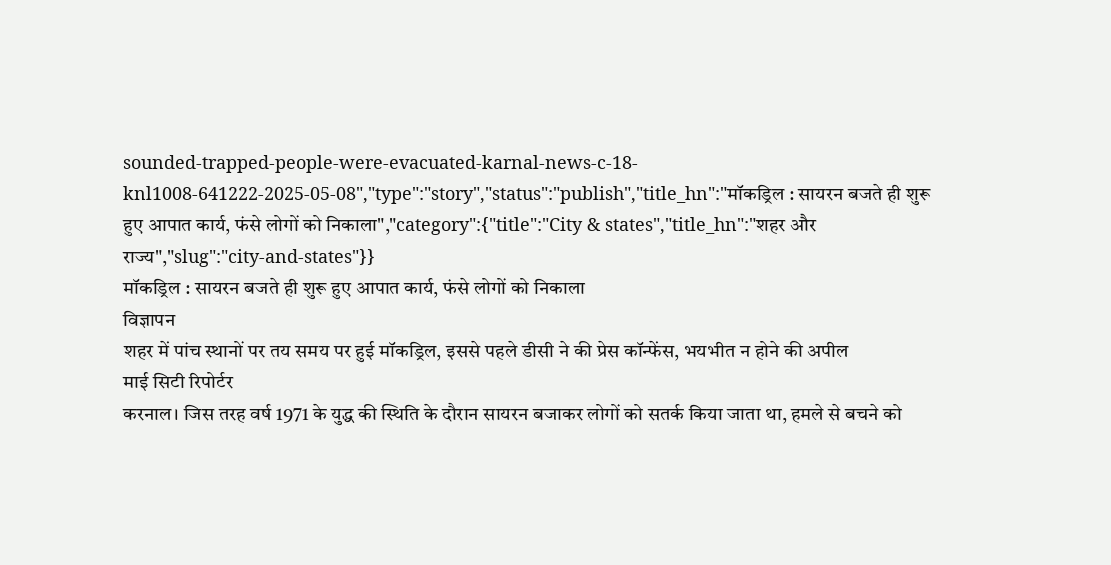sounded-trapped-people-were-evacuated-karnal-news-c-18-knl1008-641222-2025-05-08","type":"story","status":"publish","title_hn":"मॉकड्रिल : सायरन बजते ही शुरू हुए आपात कार्य, फंसे लोगों को निकाला","category":{"title":"City & states","title_hn":"शहर और राज्य","slug":"city-and-states"}}
मॉकड्रिल : सायरन बजते ही शुरू हुए आपात कार्य, फंसे लोगों को निकाला
विज्ञापन
शहर में पांच स्थानों पर तय समय पर हुई मॉकड्रिल, इससे पहले डीसी ने की प्रेस कॉन्फेंस, भयभीत न होने की अपील
माई सिटी रिपोर्टर
करनाल। जिस तरह वर्ष 1971 के युद्ध की स्थिति के दौरान सायरन बजाकर लोगों को सतर्क किया जाता था, हमले से बचने को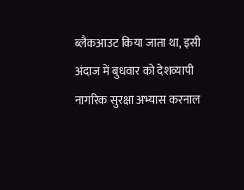ब्लैकआउट किया जाता था, इसी अंदाज में बुधवार को देशव्यापी नागरिक सुरक्षा अभ्यास करनाल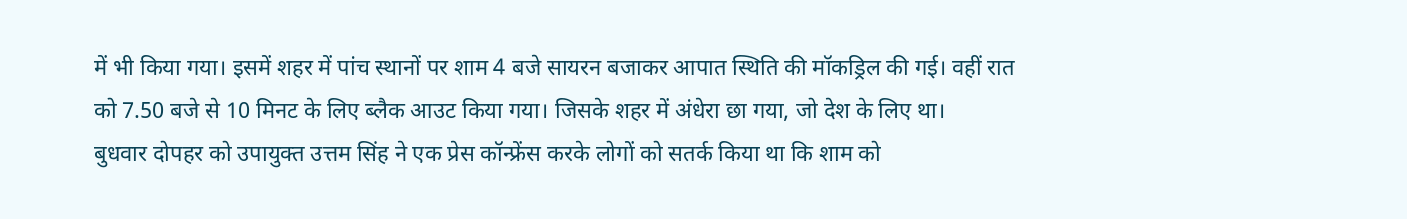में भी किया गया। इसमें शहर में पांच स्थानों पर शाम 4 बजे सायरन बजाकर आपात स्थिति की मॉकड्रिल की गई। वहीं रात को 7.50 बजे से 10 मिनट के लिए ब्लैक आउट किया गया। जिसके शहर में अंधेरा छा गया, जो देश के लिए था।
बुधवार दोपहर को उपायुक्त उत्तम सिंह ने एक प्रेस कॉन्फ्रेंस करके लोगों को सतर्क किया था कि शाम को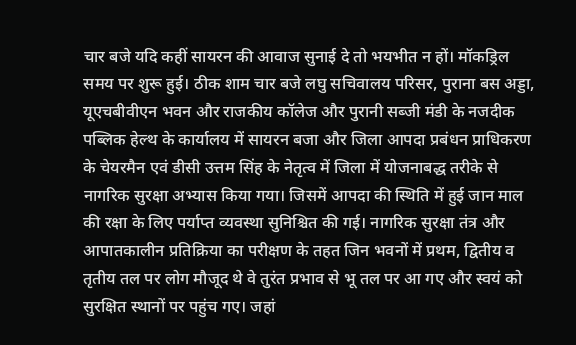चार बजे यदि कहीं सायरन की आवाज सुनाई दे तो भयभीत न हों। मॉकड्रिल समय पर शुरू हुई। ठीक शाम चार बजे लघु सचिवालय परिसर, पुराना बस अड्डा, यूएचबीवीएन भवन और राजकीय कॉलेज और पुरानी सब्जी मंडी के नजदीक पब्लिक हेल्थ के कार्यालय में सायरन बजा और जिला आपदा प्रबंधन प्राधिकरण के चेयरमैन एवं डीसी उत्तम सिंह के नेतृत्व में जिला में योजनाबद्ध तरीके से नागरिक सुरक्षा अभ्यास किया गया। जिसमें आपदा की स्थिति में हुई जान माल की रक्षा के लिए पर्याप्त व्यवस्था सुनिश्चित की गई। नागरिक सुरक्षा तंत्र और आपातकालीन प्रतिक्रिया का परीक्षण के तहत जिन भवनों में प्रथम, द्वितीय व तृतीय तल पर लोग मौजूद थे वे तुरंत प्रभाव से भू तल पर आ गए और स्वयं को सुरक्षित स्थानों पर पहुंच गए। जहां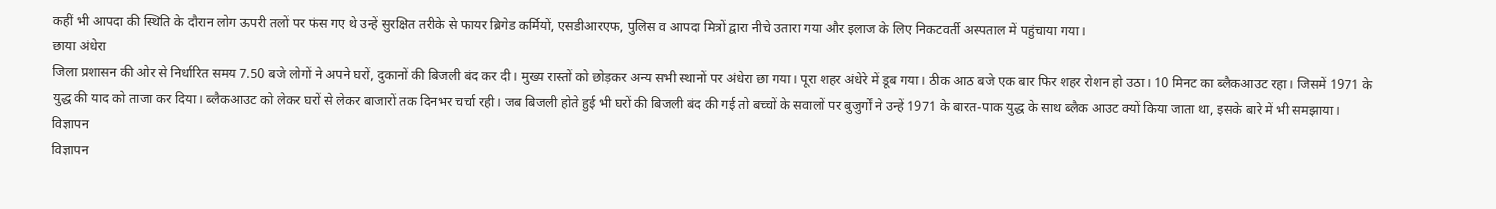कहीं भी आपदा की स्थिति के दौरान लोग ऊपरी तलों पर फंस गए थे उन्हें सुरक्षित तरीके से फायर ब्रिगेड कर्मियों, एसडीआरएफ, पुलिस व आपदा मित्रों द्वारा नीचे उतारा गया और इलाज के लिए निकटवर्ती अस्पताल में पहुंचाया गया।
छाया अंधेरा
जिला प्रशासन की ओर से निर्धारित समय 7.50 बजे लोगों ने अपने घरों, दुकानों की बिजली बंद कर दी। मुख्य रास्तों को छोड़कर अन्य सभी स्थानों पर अंधेरा छा गया। पूरा शहर अंधेरे में डूब गया। ठीक आठ बजे एक बार फिर शहर रोशन हो उठा। 10 मिनट का ब्लैकआउट रहा। जिसमें 1971 के युद्ध की याद को ताजा कर दिया। ब्लैकआउट को लेकर घरों से लेकर बाजारों तक दिनभर चर्चा रही। जब बिजली होते हुई भी घरों की बिजली बंद की गई तो बच्चों के सवालों पर बुजुर्गों ने उन्हें 1971 के बारत-पाक युद्ध के साथ ब्लैक आउट क्यों किया जाता था, इसके बारे में भी समझाया।
विज्ञापन
विज्ञापन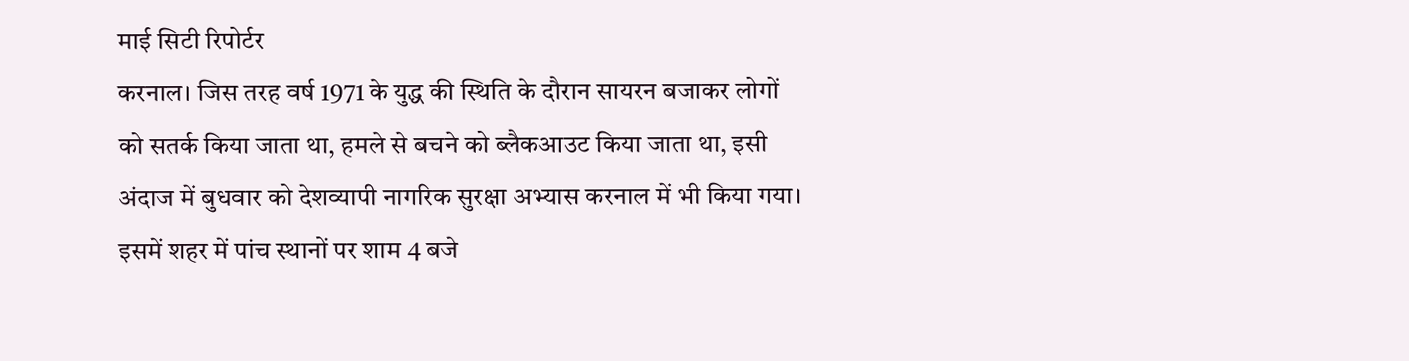माई सिटी रिपोर्टर
करनाल। जिस तरह वर्ष 1971 के युद्ध की स्थिति के दौरान सायरन बजाकर लोगों को सतर्क किया जाता था, हमले से बचने को ब्लैकआउट किया जाता था, इसी अंदाज में बुधवार को देशव्यापी नागरिक सुरक्षा अभ्यास करनाल में भी किया गया। इसमें शहर में पांच स्थानों पर शाम 4 बजे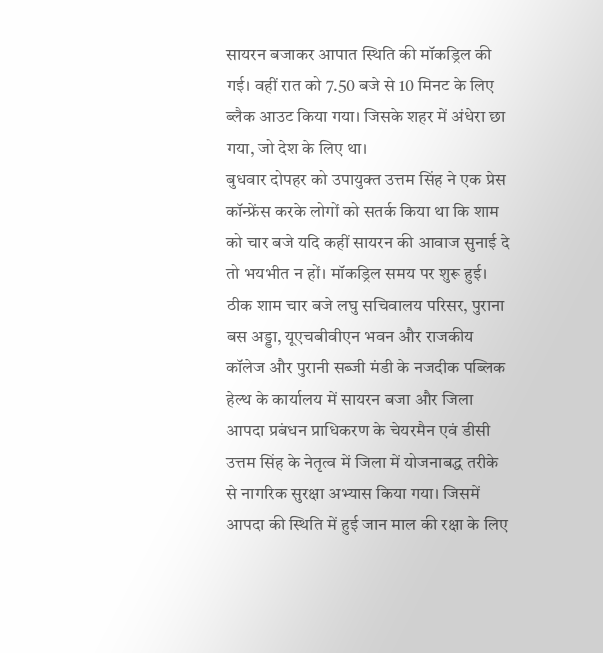सायरन बजाकर आपात स्थिति की मॉकड्रिल की गई। वहीं रात को 7.50 बजे से 10 मिनट के लिए ब्लैक आउट किया गया। जिसके शहर में अंधेरा छा गया, जो देश के लिए था।
बुधवार दोपहर को उपायुक्त उत्तम सिंह ने एक प्रेस कॉन्फ्रेंस करके लोगों को सतर्क किया था कि शाम को चार बजे यदि कहीं सायरन की आवाज सुनाई दे तो भयभीत न हों। मॉकड्रिल समय पर शुरू हुई। ठीक शाम चार बजे लघु सचिवालय परिसर, पुराना बस अड्डा, यूएचबीवीएन भवन और राजकीय कॉलेज और पुरानी सब्जी मंडी के नजदीक पब्लिक हेल्थ के कार्यालय में सायरन बजा और जिला आपदा प्रबंधन प्राधिकरण के चेयरमैन एवं डीसी उत्तम सिंह के नेतृत्व में जिला में योजनाबद्ध तरीके से नागरिक सुरक्षा अभ्यास किया गया। जिसमें आपदा की स्थिति में हुई जान माल की रक्षा के लिए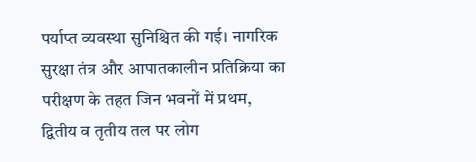पर्याप्त व्यवस्था सुनिश्चित की गई। नागरिक सुरक्षा तंत्र और आपातकालीन प्रतिक्रिया का परीक्षण के तहत जिन भवनों में प्रथम, द्वितीय व तृतीय तल पर लोग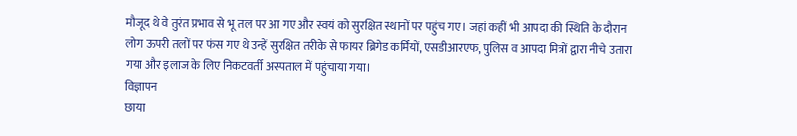मौजूद थे वे तुरंत प्रभाव से भू तल पर आ गए और स्वयं को सुरक्षित स्थानों पर पहुंच गए। जहां कहीं भी आपदा की स्थिति के दौरान लोग ऊपरी तलों पर फंस गए थे उन्हें सुरक्षित तरीके से फायर ब्रिगेड कर्मियों, एसडीआरएफ, पुलिस व आपदा मित्रों द्वारा नीचे उतारा गया और इलाज के लिए निकटवर्ती अस्पताल में पहुंचाया गया।
विज्ञापन
छाया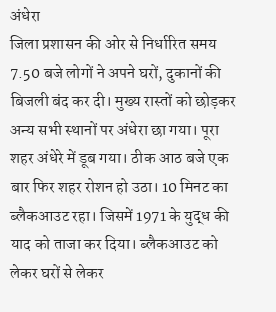अंधेरा
जिला प्रशासन की ओर से निर्धारित समय 7.50 बजे लोगों ने अपने घरों, दुकानों की बिजली बंद कर दी। मुख्य रास्तों को छोड़कर अन्य सभी स्थानों पर अंधेरा छा गया। पूरा शहर अंधेरे में डूब गया। ठीक आठ बजे एक बार फिर शहर रोशन हो उठा। 10 मिनट का ब्लैकआउट रहा। जिसमें 1971 के युद्ध की याद को ताजा कर दिया। ब्लैकआउट को लेकर घरों से लेकर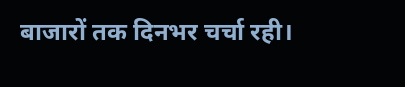बाजारों तक दिनभर चर्चा रही।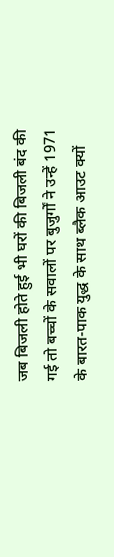जब बिजली होते हुई भी घरों की बिजली बंद की गई तो बच्चों के सवालों पर बुजुर्गों ने उन्हें 1971 के बारत-पाक युद्ध के साथ ब्लैक आउट क्यों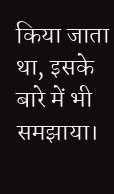किया जाता था, इसके बारे में भी समझाया।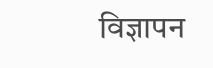विज्ञापन